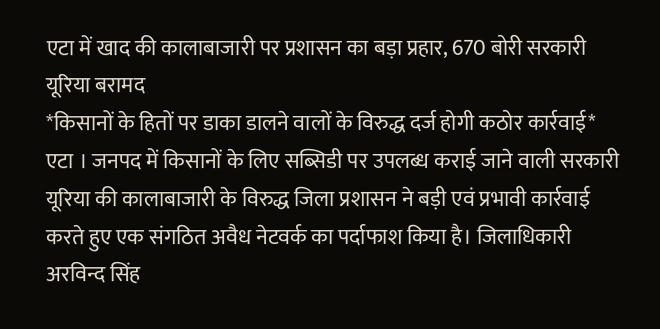एटा में खाद की कालाबाजारी पर प्रशासन का बड़ा प्रहार, 670 बोरी सरकारी यूरिया बरामद
*किसानों के हितों पर डाका डालने वालों के विरुद्ध दर्ज होगी कठोर कार्रवाई*
एटा । जनपद में किसानों के लिए सब्सिडी पर उपलब्ध कराई जाने वाली सरकारी यूरिया की कालाबाजारी के विरुद्ध जिला प्रशासन ने बड़ी एवं प्रभावी कार्रवाई करते हुए एक संगठित अवैध नेटवर्क का पर्दाफाश किया है। जिलाधिकारी अरविन्द सिंह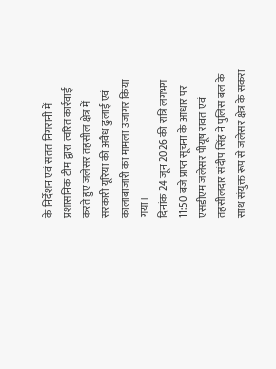के निर्देशन एवं सतत निगरानी में प्रशासनिक टीम द्वारा त्वरित कार्रवाई करते हुए जलेसर तहसील क्षेत्र में सरकारी यूरिया की अवैध ढुलाई एवं कालाबाजारी का मामला उजागर किया गया।
दिनांक 24 जून 2026 की रात्रि लगभग 11:50 बजे प्राप्त सूचना के आधार पर एसडीएम जलेसर पीयूष रावत एवं तहसीलदार संदीप सिंह ने पुलिस बल के साथ संयुक्त रूप से जलेसर क्षेत्र के सकरा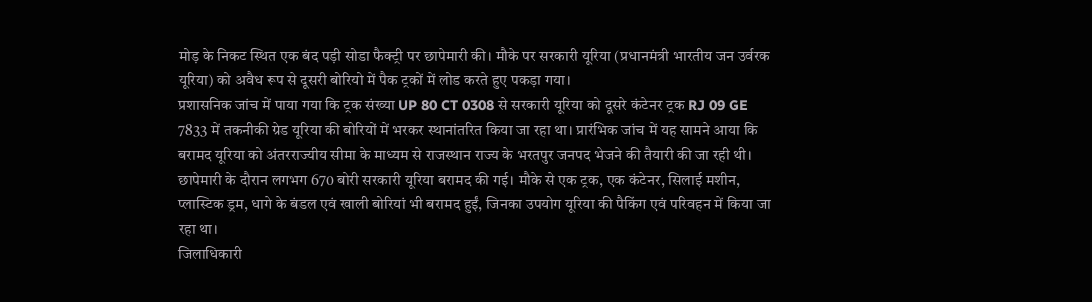मोड़ के निकट स्थित एक बंद पड़ी सोडा फैक्ट्री पर छापेमारी की। मौके पर सरकारी यूरिया (प्रधानमंत्री भारतीय जन उर्वरक यूरिया) को अवैध रूप से दूसरी बोरियो में पैक ट्रकों में लोड करते हुए पकड़ा गया।
प्रशासनिक जांच में पाया गया कि ट्रक संख्या UP 80 CT 0308 से सरकारी यूरिया को दूसरे कंटेनर ट्रक RJ 09 GE 7833 में तकनीकी ग्रेड यूरिया की बोरियों में भरकर स्थानांतरित किया जा रहा था। प्रारंभिक जांच में यह सामने आया कि बरामद यूरिया को अंतरराज्यीय सीमा के माध्यम से राजस्थान राज्य के भरतपुर जनपद भेजने की तैयारी की जा रही थी।
छापेमारी के दौरान लगभग 670 बोरी सरकारी यूरिया बरामद की गई। मौके से एक ट्रक, एक कंटेनर, सिलाई मशीन, प्लास्टिक ड्रम, धागे के बंडल एवं खाली बोरियां भी बरामद हुईं, जिनका उपयोग यूरिया की पैकिंग एवं परिवहन में किया जा रहा था।
जिलाधिकारी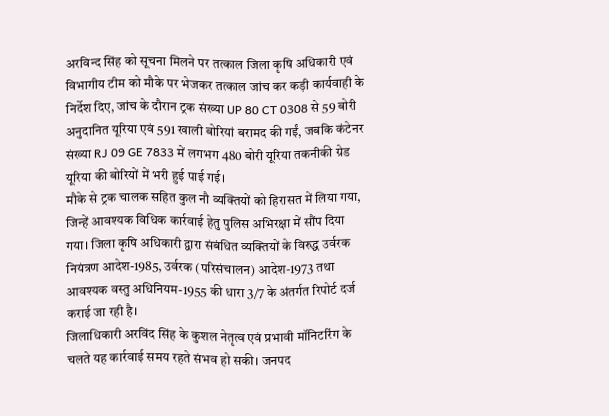अरविन्द सिंह को सूचना मिलने पर तत्काल जिला कृषि अधिकारी एवं विभागीय टीम को मौके पर भेजकर तत्काल जांच कर कड़ी कार्यवाही के निर्देश दिए, जांच के दौरान ट्रक संख्या UP 80 CT 0308 से 59 बोरी अनुदानित यूरिया एवं 591 खाली बोरियां बरामद की गईं, जबकि कंटेनर संख्या RJ 09 GE 7833 में लगभग 480 बोरी यूरिया तकनीकी ग्रेड यूरिया की बोरियों में भरी हुई पाई गई।
मौके से ट्रक चालक सहित कुल नौ व्यक्तियों को हिरासत में लिया गया, जिन्हें आवश्यक विधिक कार्रवाई हेतु पुलिस अभिरक्षा में सौंप दिया गया। जिला कृषि अधिकारी द्वारा संबंधित व्यक्तियों के विरुद्ध उर्वरक नियंत्रण आदेश-1985, उर्वरक (परिसंचालन) आदेश-1973 तथा आवश्यक वस्तु अधिनियम-1955 की धारा 3/7 के अंतर्गत रिपोर्ट दर्ज कराई जा रही है।
जिलाधिकारी अरविंद सिंह के कुशल नेतृत्व एवं प्रभावी मॉनिटरिंग के चलते यह कार्रवाई समय रहते संभव हो सकी। जनपद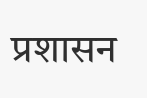प्रशासन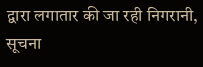द्वारा लगातार की जा रही निगरानी, सूचना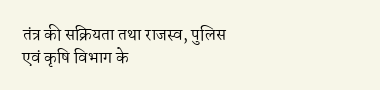तंत्र की सक्रियता तथा राजस्व, पुलिस एवं कृषि विभाग के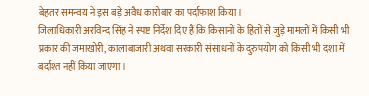बेहतर समन्वय ने इस बड़े अवैध कारोबार का पर्दाफाश किया।
जिलाधिकारी अरविन्द सिंह ने स्पष्ट निर्देश दिए हैं कि किसानों के हितों से जुड़े मामलों में किसी भी प्रकार की जमाखोरी, कालाबाजारी अथवा सरकारी संसाधनों के दुरुपयोग को किसी भी दशा में बर्दाश्त नहीं किया जाएगा।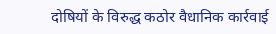दोषियों के विरुद्ध कठोर वैधानिक कार्रवाई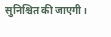सुनिश्चित की जाएगी।